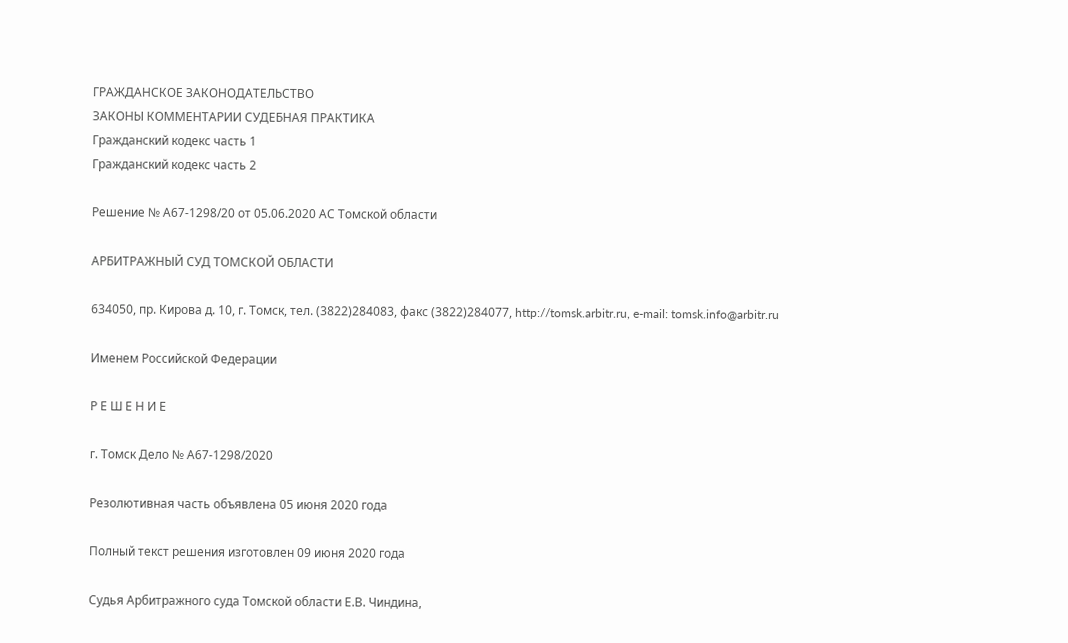ГРАЖДАНСКОЕ ЗАКОНОДАТЕЛЬСТВО
ЗАКОНЫ КОММЕНТАРИИ СУДЕБНАЯ ПРАКТИКА
Гражданский кодекс часть 1
Гражданский кодекс часть 2

Решение № А67-1298/20 от 05.06.2020 АС Томской области

АРБИТРАЖНЫЙ СУД ТОМСКОЙ ОБЛАСТИ

634050, пр. Кирова д. 10, г. Томск, тел. (3822)284083, факс (3822)284077, http://tomsk.arbitr.ru, e-mail: tomsk.info@arbitr.ru

Именем Российской Федерации

Р Е Ш Е Н И Е

г. Томск Дело № А67-1298/2020

Резолютивная часть объявлена 05 июня 2020 года

Полный текст решения изготовлен 09 июня 2020 года

Судья Арбитражного суда Томской области Е.В. Чиндина,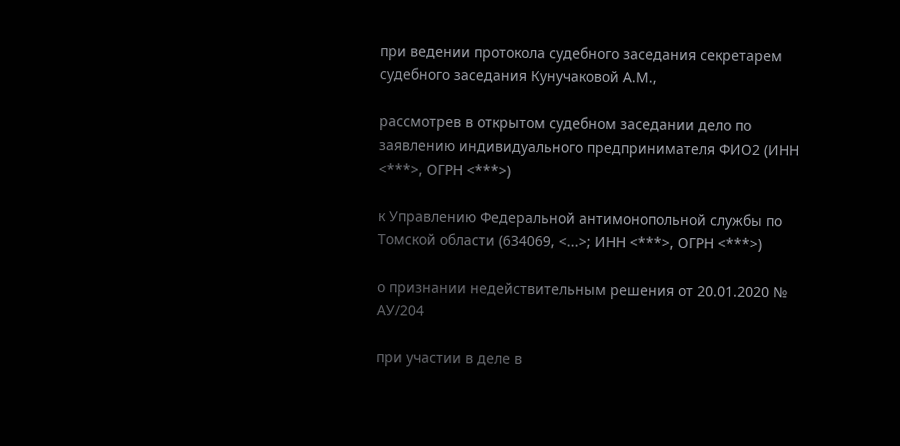при ведении протокола судебного заседания секретарем судебного заседания Кунучаковой А.М.,

рассмотрев в открытом судебном заседании дело по заявлению индивидуального предпринимателя ФИО2 (ИНН <***>, ОГРН <***>)

к Управлению Федеральной антимонопольной службы по Томской области (634069, <...>; ИНН <***>, ОГРН <***>)

о признании недействительным решения от 20.01.2020 № АУ/204

при участии в деле в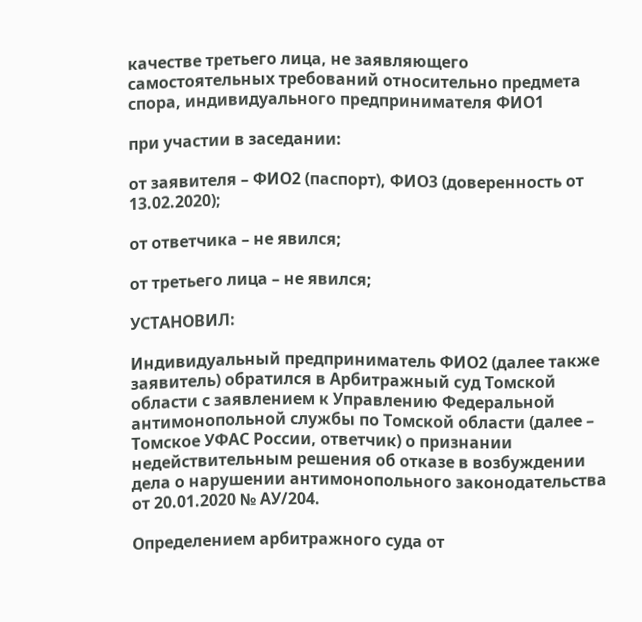качестве третьего лица, не заявляющего самостоятельных требований относительно предмета спора, индивидуального предпринимателя ФИО1

при участии в заседании:

от заявителя – ФИО2 (паспорт), ФИО3 (доверенность от 13.02.2020);

от ответчика – не явился;

от третьего лица – не явился;

УСТАНОВИЛ:

Индивидуальный предприниматель ФИО2 (далее также заявитель) обратился в Арбитражный суд Томской области с заявлением к Управлению Федеральной антимонопольной службы по Томской области (далее – Томское УФАС России, ответчик) о признании недействительным решения об отказе в возбуждении дела о нарушении антимонопольного законодательства от 20.01.2020 № АУ/204.

Определением арбитражного суда от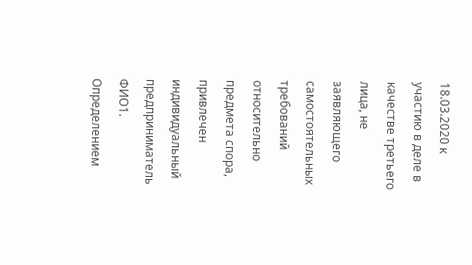18.03.2020 к участию в деле в качестве третьего лица, не заявляющего самостоятельных требований относительно предмета спора, привлечен индивидуальный предприниматель ФИО1. Определением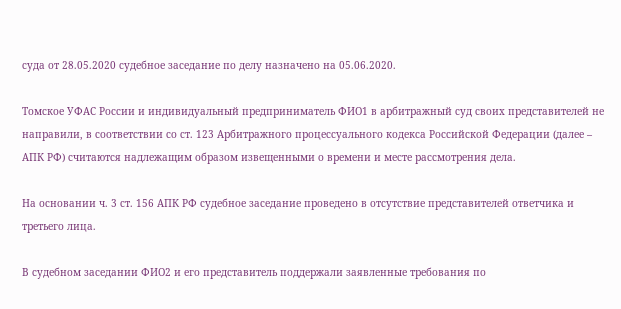суда от 28.05.2020 судебное заседание по делу назначено на 05.06.2020.

Томское УФАС России и индивидуальный предприниматель ФИО1 в арбитражный суд своих представителей не направили, в соответствии со ст. 123 Арбитражного процессуального кодекса Российской Федерации (далее – АПК РФ) считаются надлежащим образом извещенными о времени и месте рассмотрения дела.

На основании ч. 3 ст. 156 АПК РФ судебное заседание проведено в отсутствие представителей ответчика и третьего лица.

В судебном заседании ФИО2 и его представитель поддержали заявленные требования по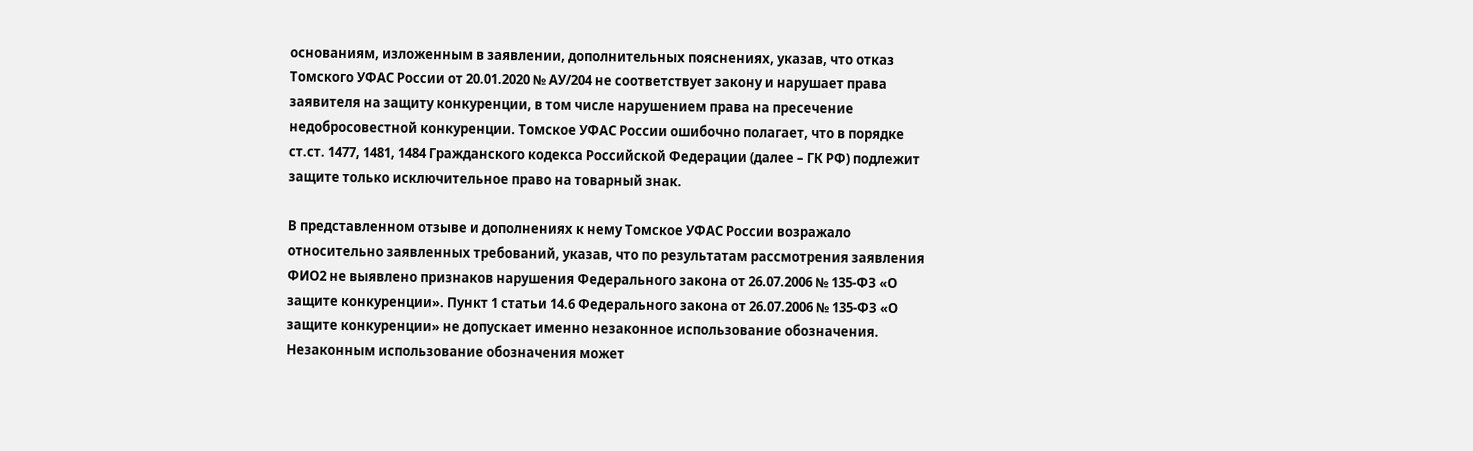основаниям, изложенным в заявлении, дополнительных пояснениях, указав, что отказ Томского УФАС России от 20.01.2020 № АУ/204 не соответствует закону и нарушает права заявителя на защиту конкуренции, в том числе нарушением права на пресечение недобросовестной конкуренции. Томское УФАС России ошибочно полагает, что в порядке ст.ст. 1477, 1481, 1484 Гражданского кодекса Российской Федерации (далее – ГК РФ) подлежит защите только исключительное право на товарный знак.

В представленном отзыве и дополнениях к нему Томское УФАС России возражало относительно заявленных требований, указав, что по результатам рассмотрения заявления ФИО2 не выявлено признаков нарушения Федерального закона от 26.07.2006 № 135-ФЗ «О защите конкуренции». Пункт 1 статьи 14.6 Федерального закона от 26.07.2006 № 135-ФЗ «О защите конкуренции» не допускает именно незаконное использование обозначения. Незаконным использование обозначения может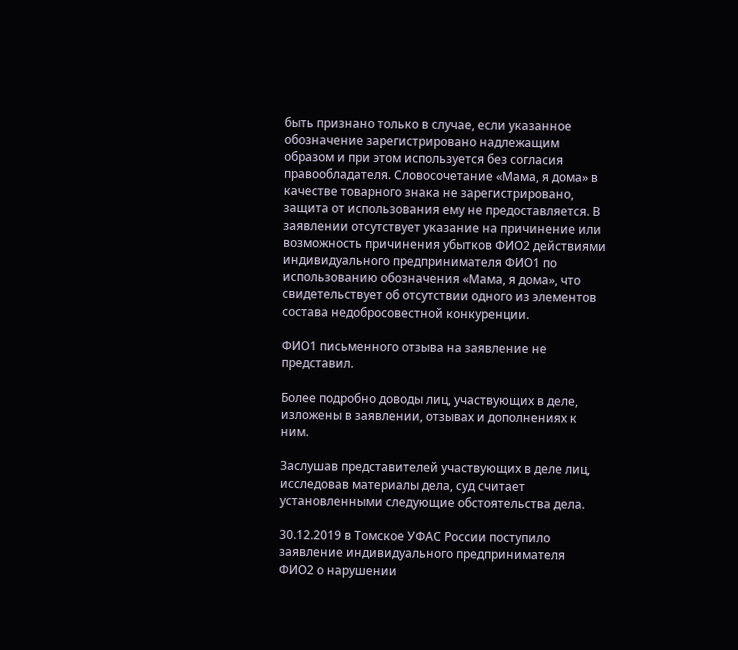быть признано только в случае, если указанное обозначение зарегистрировано надлежащим образом и при этом используется без согласия правообладателя. Словосочетание «Мама, я дома» в качестве товарного знака не зарегистрировано, защита от использования ему не предоставляется. В заявлении отсутствует указание на причинение или возможность причинения убытков ФИО2 действиями индивидуального предпринимателя ФИО1 по использованию обозначения «Мама, я дома», что свидетельствует об отсутствии одного из элементов состава недобросовестной конкуренции.

ФИО1 письменного отзыва на заявление не представил.

Более подробно доводы лиц, участвующих в деле, изложены в заявлении, отзывах и дополнениях к ним.

Заслушав представителей участвующих в деле лиц, исследовав материалы дела, суд считает установленными следующие обстоятельства дела.

30.12.2019 в Томское УФАС России поступило заявление индивидуального предпринимателя ФИО2 о нарушении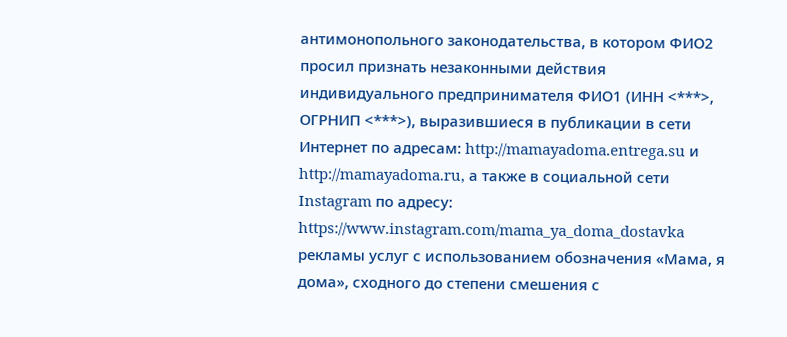антимонопольного законодательства, в котором ФИО2 просил признать незаконными действия индивидуального предпринимателя ФИО1 (ИНН <***>, ОГРНИП <***>), выразившиеся в публикации в сети Интернет по адресам: http://mamayadoma.entrega.su и http://mamayadoma.ru, а также в социальной сети Instagram по адресу: https://www.instagram.com/mama_ya_doma_dostavka рекламы услуг с использованием обозначения «Мама, я дома», сходного до степени смешения с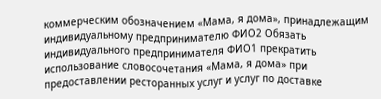коммерческим обозначением «Мама, я дома», принадлежащим индивидуальному предпринимателю ФИО2 Обязать индивидуального предпринимателя ФИО1 прекратить использование словосочетания «Мама, я дома» при предоставлении ресторанных услуг и услуг по доставке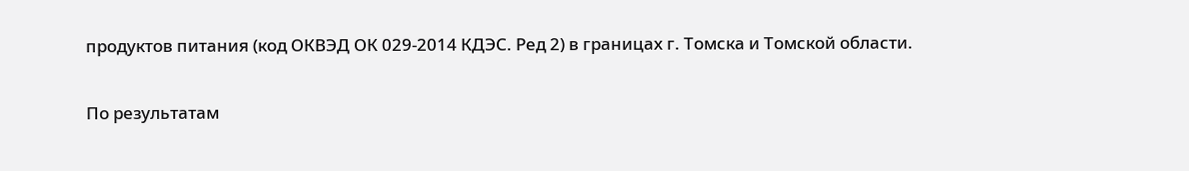продуктов питания (код ОКВЭД ОК 029-2014 КДЭС. Ред 2) в границах г. Томска и Томской области.

По результатам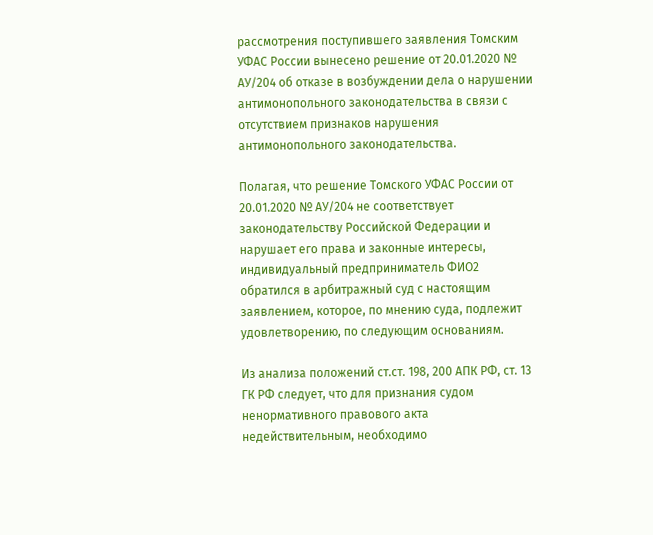рассмотрения поступившего заявления Томским УФАС России вынесено решение от 20.01.2020 № АУ/204 об отказе в возбуждении дела о нарушении антимонопольного законодательства в связи с отсутствием признаков нарушения антимонопольного законодательства.

Полагая, что решение Томского УФАС России от 20.01.2020 № АУ/204 не соответствует законодательству Российской Федерации и нарушает его права и законные интересы, индивидуальный предприниматель ФИО2 обратился в арбитражный суд с настоящим заявлением, которое, по мнению суда, подлежит удовлетворению, по следующим основаниям.

Из анализа положений ст.ст. 198, 200 АПК РФ, ст. 13 ГК РФ следует, что для признания судом ненормативного правового акта недействительным, необходимо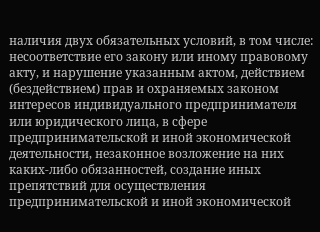наличия двух обязательных условий, в том числе: несоответствие его закону или иному правовому акту, и нарушение указанным актом, действием (бездействием) прав и охраняемых законом интересов индивидуального предпринимателя или юридического лица, в сфере предпринимательской и иной экономической деятельности, незаконное возложение на них каких-либо обязанностей, создание иных препятствий для осуществления предпринимательской и иной экономической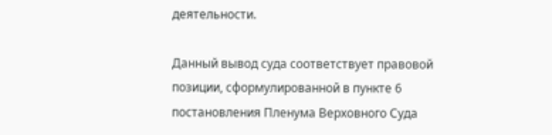деятельности.

Данный вывод суда соответствует правовой позиции, сформулированной в пункте 6 постановления Пленума Верховного Суда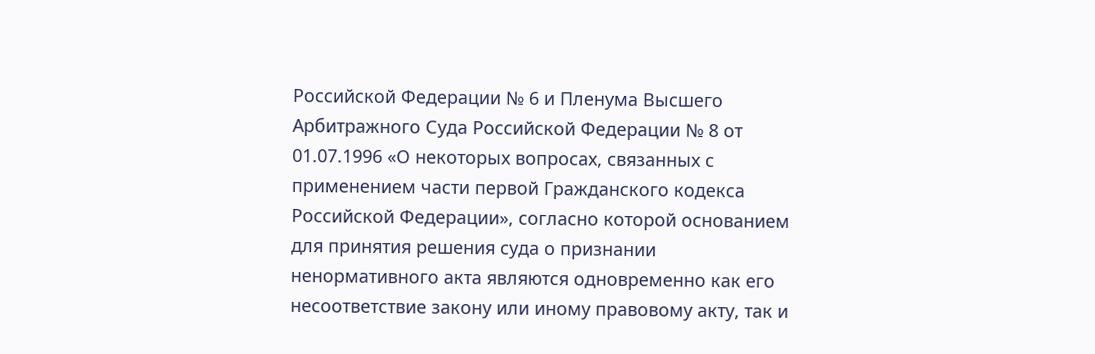Российской Федерации № 6 и Пленума Высшего Арбитражного Суда Российской Федерации № 8 от 01.07.1996 «О некоторых вопросах, связанных с применением части первой Гражданского кодекса Российской Федерации», согласно которой основанием для принятия решения суда о признании ненормативного акта являются одновременно как его несоответствие закону или иному правовому акту, так и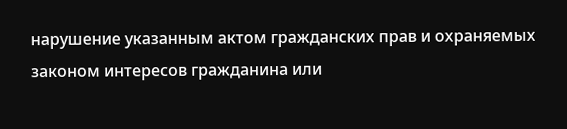нарушение указанным актом гражданских прав и охраняемых законом интересов гражданина или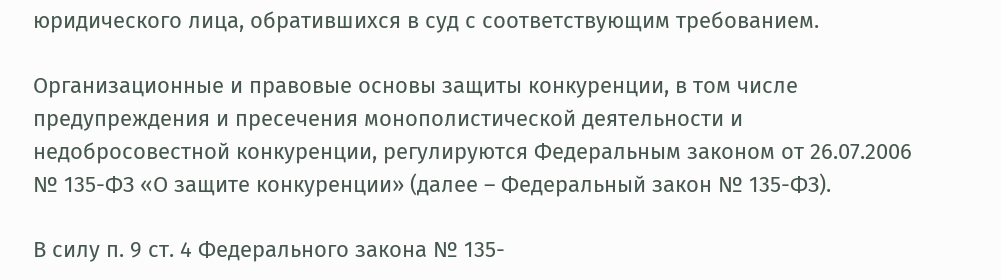юридического лица, обратившихся в суд с соответствующим требованием.

Организационные и правовые основы защиты конкуренции, в том числе предупреждения и пресечения монополистической деятельности и недобросовестной конкуренции, регулируются Федеральным законом от 26.07.2006 № 135-ФЗ «О защите конкуренции» (далее – Федеральный закон № 135-ФЗ).

В силу п. 9 ст. 4 Федерального закона № 135-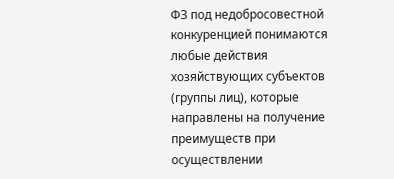ФЗ под недобросовестной конкуренцией понимаются любые действия хозяйствующих субъектов (группы лиц), которые направлены на получение преимуществ при осуществлении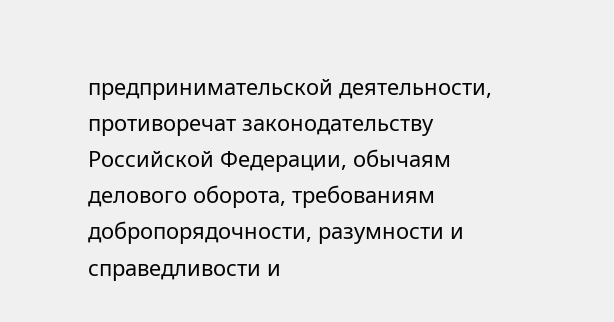предпринимательской деятельности, противоречат законодательству Российской Федерации, обычаям делового оборота, требованиям добропорядочности, разумности и справедливости и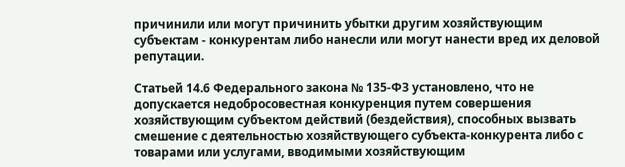причинили или могут причинить убытки другим хозяйствующим субъектам - конкурентам либо нанесли или могут нанести вред их деловой репутации.

Статьей 14.6 Федерального закона № 135-ФЗ установлено, что не допускается недобросовестная конкуренция путем совершения хозяйствующим субъектом действий (бездействия), способных вызвать смешение с деятельностью хозяйствующего субъекта-конкурента либо с товарами или услугами, вводимыми хозяйствующим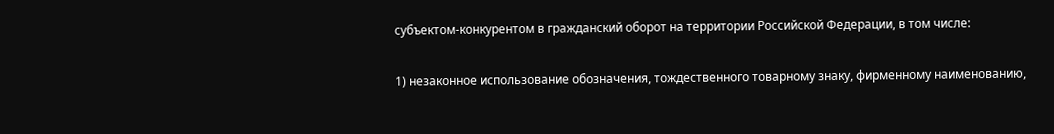субъектом-конкурентом в гражданский оборот на территории Российской Федерации, в том числе:

1) незаконное использование обозначения, тождественного товарному знаку, фирменному наименованию,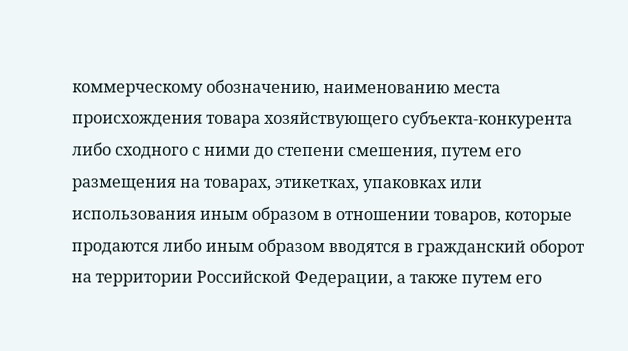коммерческому обозначению, наименованию места происхождения товара хозяйствующего субъекта-конкурента либо сходного с ними до степени смешения, путем его размещения на товарах, этикетках, упаковках или использования иным образом в отношении товаров, которые продаются либо иным образом вводятся в гражданский оборот на территории Российской Федерации, а также путем его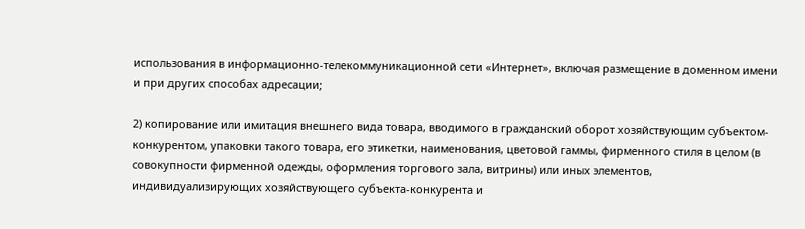использования в информационно-телекоммуникационной сети «Интернет», включая размещение в доменном имени и при других способах адресации;

2) копирование или имитация внешнего вида товара, вводимого в гражданский оборот хозяйствующим субъектом-конкурентом, упаковки такого товара, его этикетки, наименования, цветовой гаммы, фирменного стиля в целом (в совокупности фирменной одежды, оформления торгового зала, витрины) или иных элементов, индивидуализирующих хозяйствующего субъекта-конкурента и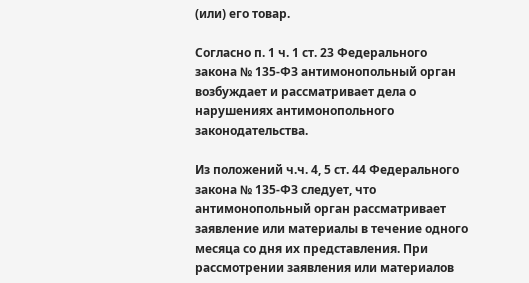(или) его товар.

Согласно п. 1 ч. 1 ст. 23 Федерального закона № 135-ФЗ антимонопольный орган возбуждает и рассматривает дела о нарушениях антимонопольного законодательства.

Из положений ч.ч. 4, 5 ст. 44 Федерального закона № 135-ФЗ следует, что антимонопольный орган рассматривает заявление или материалы в течение одного месяца со дня их представления. При рассмотрении заявления или материалов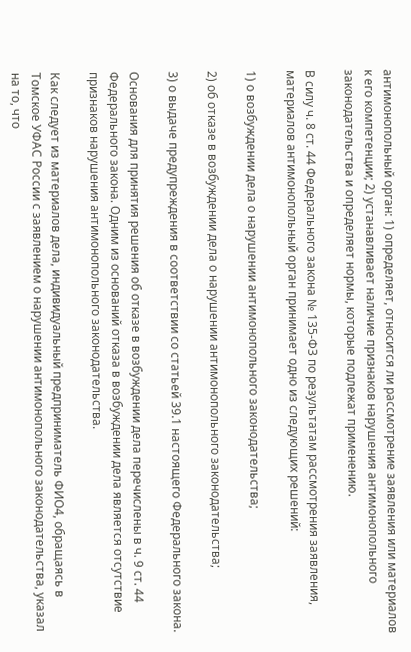антимонопольный орган: 1) определяет, относится ли рассмотрение заявления или материалов к его компетенции; 2) устанавливает наличие признаков нарушения антимонопольного законодательства и определяет нормы, которые подлежат применению.

В силу ч. 8 ст. 44 Федерального закона № 135-ФЗ по результатам рассмотрения заявления, материалов антимонопольный орган принимает одно из следующих решений:

1) о возбуждении дела о нарушении антимонопольного законодательства;

2) об отказе в возбуждении дела о нарушении антимонопольного законодательства;

3) о выдаче предупреждения в соответствии со статьей 39.1 настоящего Федерального закона.

Основания для принятия решения об отказе в возбуждении дела перечислены в ч. 9 ст. 44 Федерального закона. Одним из оснований отказа в возбуждении дела является отсутствие признаков нарушения антимонопольного законодательства.

Как следует из материалов дела, индивидуальный предприниматель ФИО4, обращаясь в Томское УФАС России с заявлением о нарушении антимонопольного законодательства, указал на то, что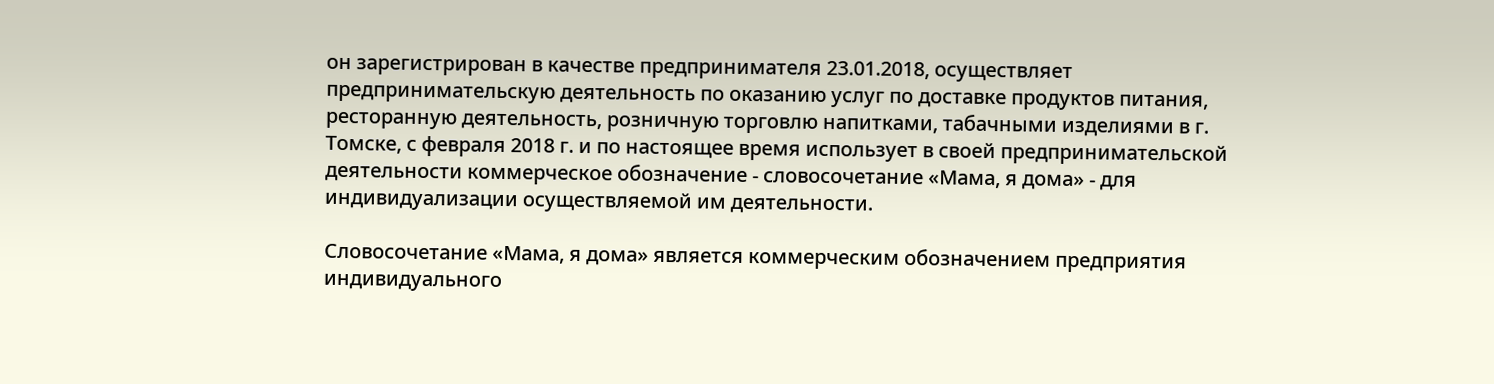он зарегистрирован в качестве предпринимателя 23.01.2018, осуществляет предпринимательскую деятельность по оказанию услуг по доставке продуктов питания, ресторанную деятельность, розничную торговлю напитками, табачными изделиями в г. Томске, с февраля 2018 г. и по настоящее время использует в своей предпринимательской деятельности коммерческое обозначение - словосочетание «Мама, я дома» - для индивидуализации осуществляемой им деятельности.

Словосочетание «Мама, я дома» является коммерческим обозначением предприятия индивидуального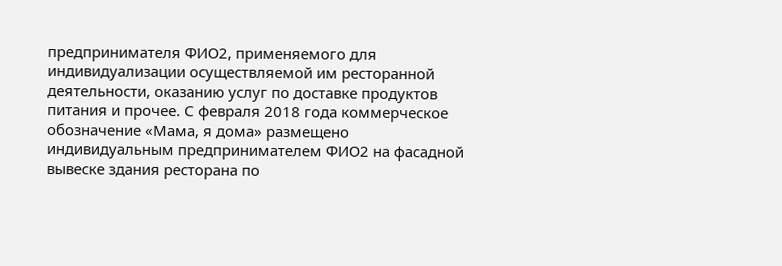предпринимателя ФИО2, применяемого для индивидуализации осуществляемой им ресторанной деятельности, оказанию услуг по доставке продуктов питания и прочее. С февраля 2018 года коммерческое обозначение «Мама, я дома» размещено индивидуальным предпринимателем ФИО2 на фасадной вывеске здания ресторана по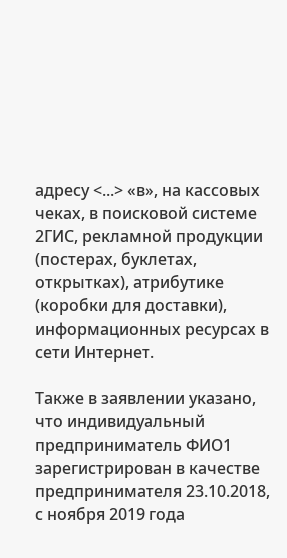адресу <...> «в», на кассовых чеках, в поисковой системе 2ГИС, рекламной продукции (постерах, буклетах, открытках), атрибутике (коробки для доставки), информационных ресурсах в сети Интернет.

Также в заявлении указано, что индивидуальный предприниматель ФИО1 зарегистрирован в качестве предпринимателя 23.10.2018, с ноября 2019 года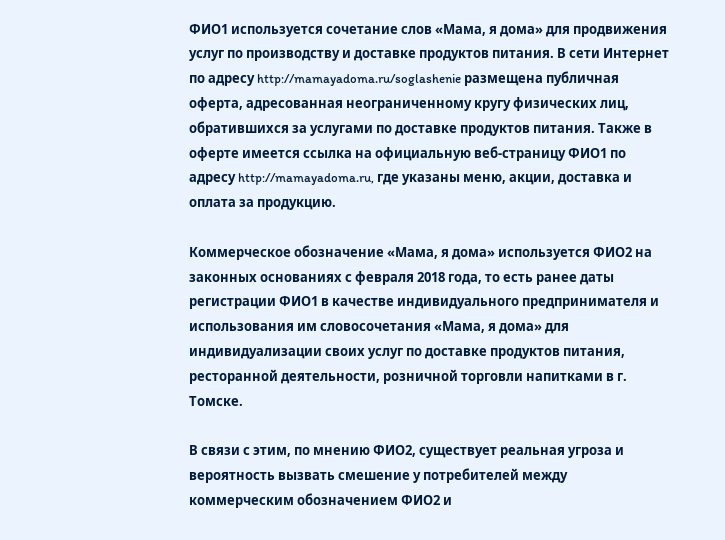ФИО1 используется сочетание слов «Мама, я дома» для продвижения услуг по производству и доставке продуктов питания. В сети Интернет по адресу http://mamayadoma.ru/soglashenie размещена публичная оферта, адресованная неограниченному кругу физических лиц, обратившихся за услугами по доставке продуктов питания. Также в оферте имеется ссылка на официальную веб-страницу ФИО1 по адресу http://mamayadoma.ru, где указаны меню, акции, доставка и оплата за продукцию.

Коммерческое обозначение «Мама, я дома» используется ФИО2 на законных основаниях с февраля 2018 года, то есть ранее даты регистрации ФИО1 в качестве индивидуального предпринимателя и использования им словосочетания «Мама, я дома» для индивидуализации своих услуг по доставке продуктов питания, ресторанной деятельности, розничной торговли напитками в г. Томске.

В связи с этим, по мнению ФИО2, существует реальная угроза и вероятность вызвать смешение у потребителей между коммерческим обозначением ФИО2 и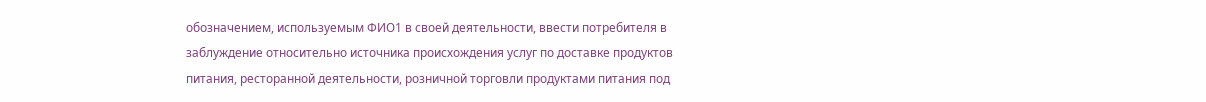обозначением, используемым ФИО1 в своей деятельности, ввести потребителя в заблуждение относительно источника происхождения услуг по доставке продуктов питания, ресторанной деятельности, розничной торговли продуктами питания под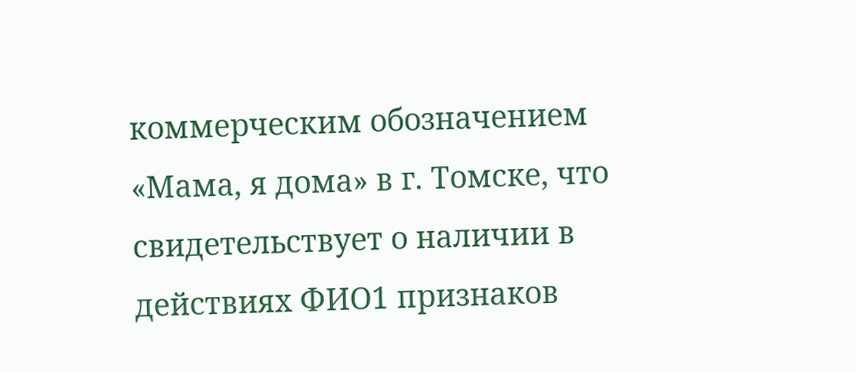коммерческим обозначением «Мама, я дома» в г. Томске, что свидетельствует о наличии в действиях ФИО1 признаков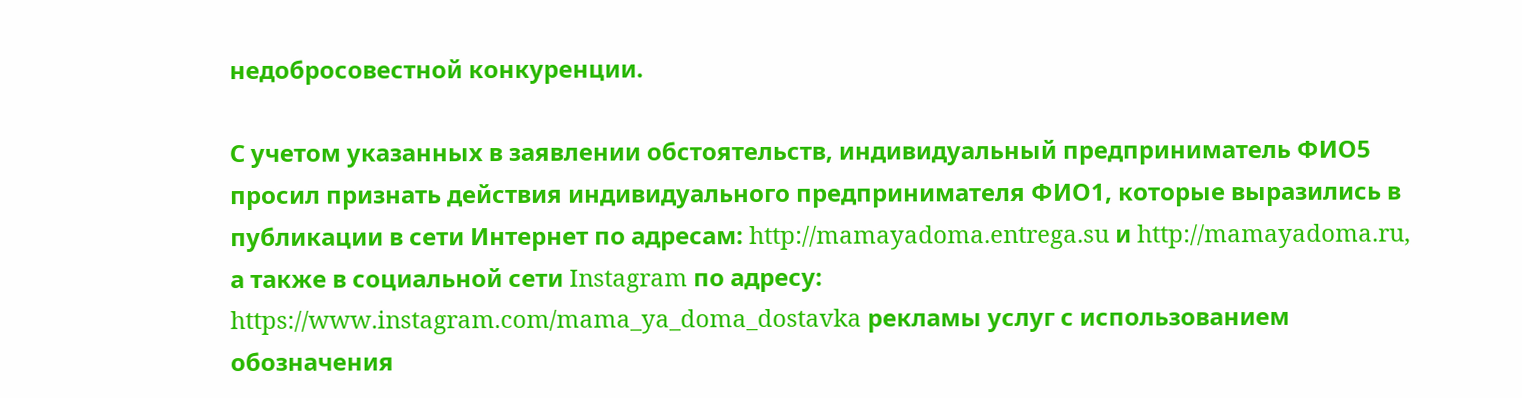недобросовестной конкуренции.

С учетом указанных в заявлении обстоятельств, индивидуальный предприниматель ФИО5 просил признать действия индивидуального предпринимателя ФИО1, которые выразились в публикации в сети Интернет по адресам: http://mamayadoma.entrega.su и http://mamayadoma.ru, а также в социальной сети Instagram по адресу: https://www.instagram.com/mama_ya_doma_dostavka рекламы услуг с использованием обозначения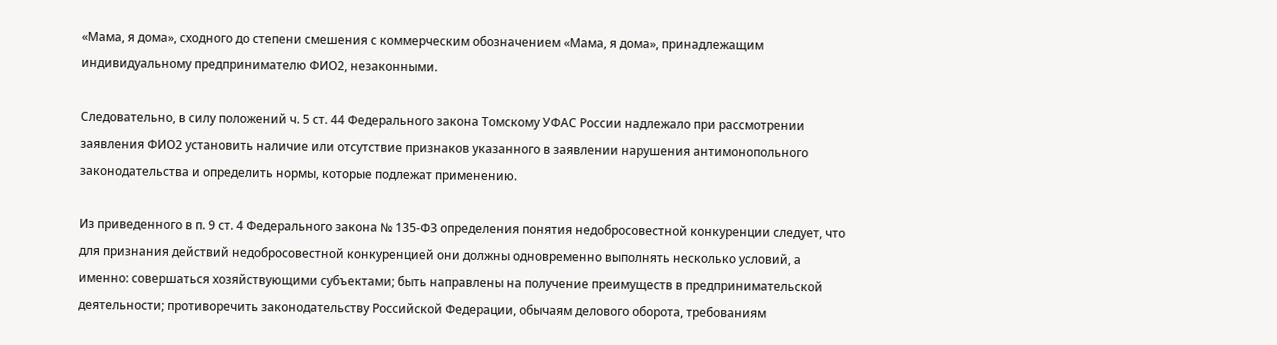«Мама, я дома», сходного до степени смешения с коммерческим обозначением «Мама, я дома», принадлежащим индивидуальному предпринимателю ФИО2, незаконными.

Следовательно, в силу положений ч. 5 ст. 44 Федерального закона Томскому УФАС России надлежало при рассмотрении заявления ФИО2 установить наличие или отсутствие признаков указанного в заявлении нарушения антимонопольного законодательства и определить нормы, которые подлежат применению.

Из приведенного в п. 9 ст. 4 Федерального закона № 135-ФЗ определения понятия недобросовестной конкуренции следует, что для признания действий недобросовестной конкуренцией они должны одновременно выполнять несколько условий, а именно: совершаться хозяйствующими субъектами; быть направлены на получение преимуществ в предпринимательской деятельности; противоречить законодательству Российской Федерации, обычаям делового оборота, требованиям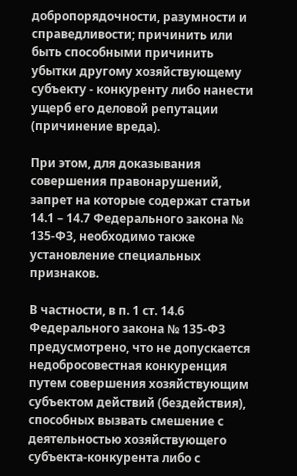добропорядочности, разумности и справедливости; причинить или быть способными причинить убытки другому хозяйствующему субъекту - конкуренту либо нанести ущерб его деловой репутации (причинение вреда).

При этом, для доказывания совершения правонарушений, запрет на которые содержат статьи 14.1 – 14.7 Федерального закона № 135-ФЗ, необходимо также установление специальных признаков.

В частности, в п. 1 ст. 14.6 Федерального закона № 135-ФЗ предусмотрено, что не допускается недобросовестная конкуренция путем совершения хозяйствующим субъектом действий (бездействия), способных вызвать смешение с деятельностью хозяйствующего субъекта-конкурента либо с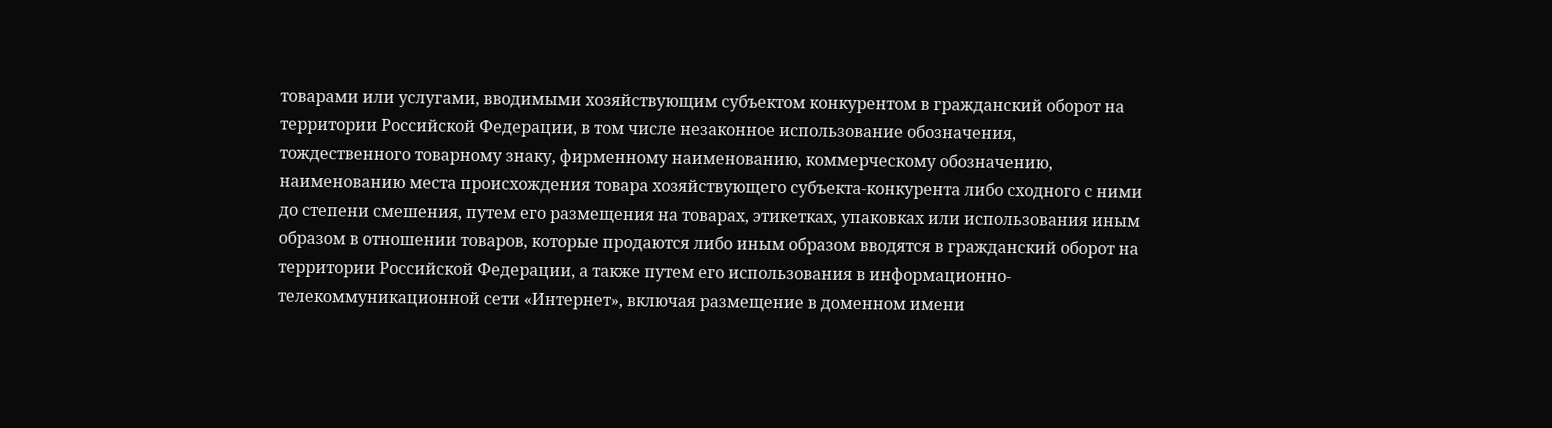товарами или услугами, вводимыми хозяйствующим субъектом конкурентом в гражданский оборот на территории Российской Федерации, в том числе незаконное использование обозначения, тождественного товарному знаку, фирменному наименованию, коммерческому обозначению, наименованию места происхождения товара хозяйствующего субъекта-конкурента либо сходного с ними до степени смешения, путем его размещения на товарах, этикетках, упаковках или использования иным образом в отношении товаров, которые продаются либо иным образом вводятся в гражданский оборот на территории Российской Федерации, а также путем его использования в информационно-телекоммуникационной сети «Интернет», включая размещение в доменном имени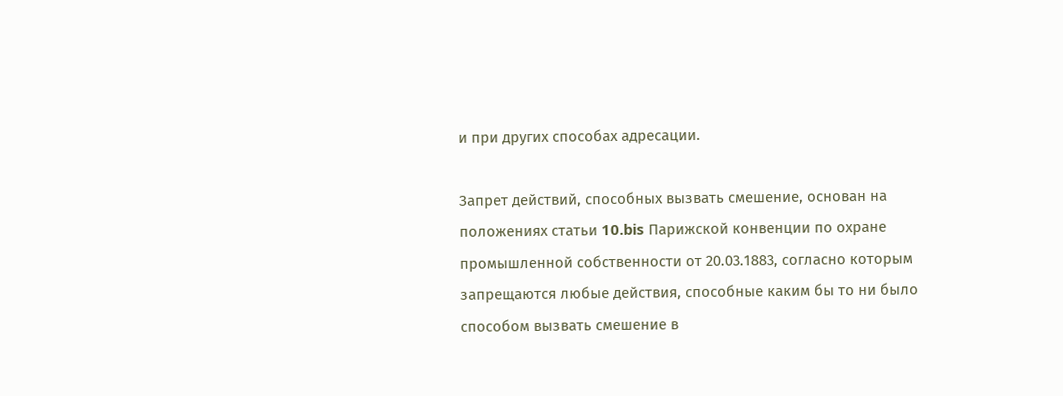и при других способах адресации.

Запрет действий, способных вызвать смешение, основан на положениях статьи 10.bis Парижской конвенции по охране промышленной собственности от 20.03.1883, согласно которым запрещаются любые действия, способные каким бы то ни было способом вызвать смешение в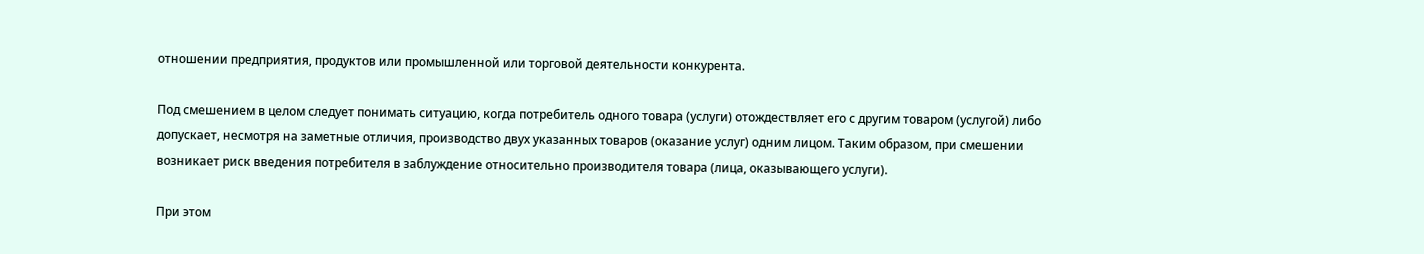отношении предприятия, продуктов или промышленной или торговой деятельности конкурента.

Под смешением в целом следует понимать ситуацию, когда потребитель одного товара (услуги) отождествляет его с другим товаром (услугой) либо допускает, несмотря на заметные отличия, производство двух указанных товаров (оказание услуг) одним лицом. Таким образом, при смешении возникает риск введения потребителя в заблуждение относительно производителя товара (лица, оказывающего услуги).

При этом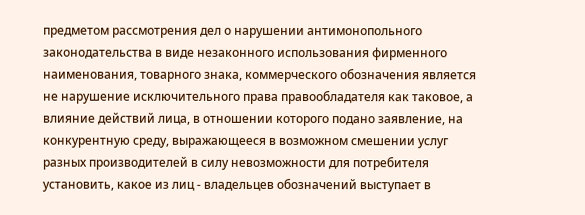предметом рассмотрения дел о нарушении антимонопольного законодательства в виде незаконного использования фирменного наименования, товарного знака, коммерческого обозначения является не нарушение исключительного права правообладателя как таковое, а влияние действий лица, в отношении которого подано заявление, на конкурентную среду, выражающееся в возможном смешении услуг разных производителей в силу невозможности для потребителя установить, какое из лиц - владельцев обозначений выступает в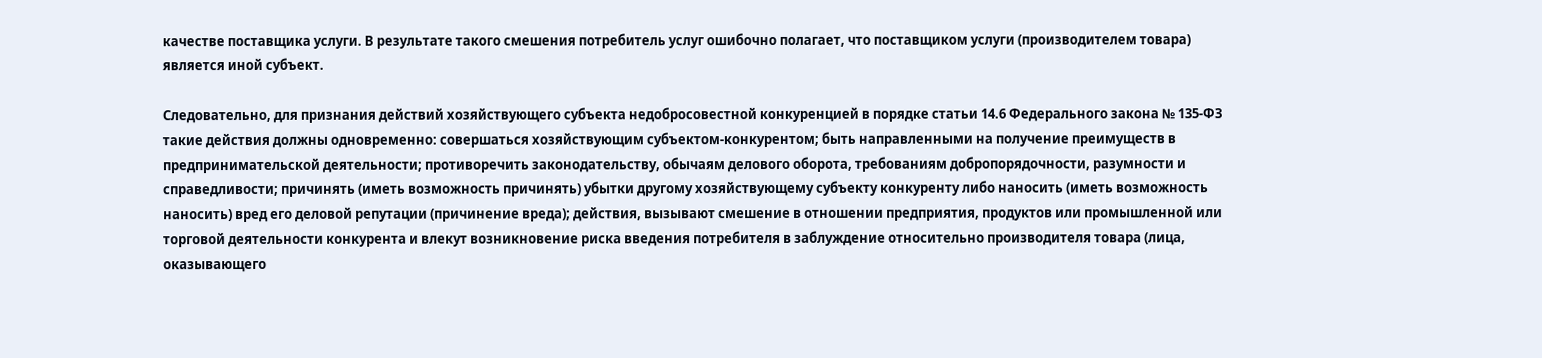качестве поставщика услуги. В результате такого смешения потребитель услуг ошибочно полагает, что поставщиком услуги (производителем товара) является иной субъект.

Следовательно, для признания действий хозяйствующего субъекта недобросовестной конкуренцией в порядке статьи 14.6 Федерального закона № 135-ФЗ такие действия должны одновременно: совершаться хозяйствующим субъектом-конкурентом; быть направленными на получение преимуществ в предпринимательской деятельности; противоречить законодательству, обычаям делового оборота, требованиям добропорядочности, разумности и справедливости; причинять (иметь возможность причинять) убытки другому хозяйствующему субъекту конкуренту либо наносить (иметь возможность наносить) вред его деловой репутации (причинение вреда); действия, вызывают смешение в отношении предприятия, продуктов или промышленной или торговой деятельности конкурента и влекут возникновение риска введения потребителя в заблуждение относительно производителя товара (лица, оказывающего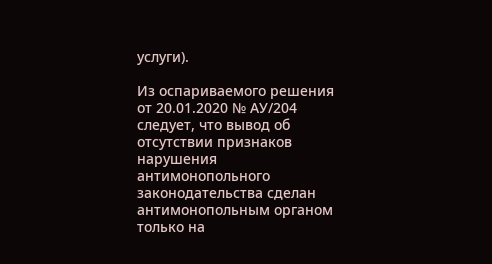услуги).

Из оспариваемого решения от 20.01.2020 № АУ/204 следует, что вывод об отсутствии признаков нарушения антимонопольного законодательства сделан антимонопольным органом только на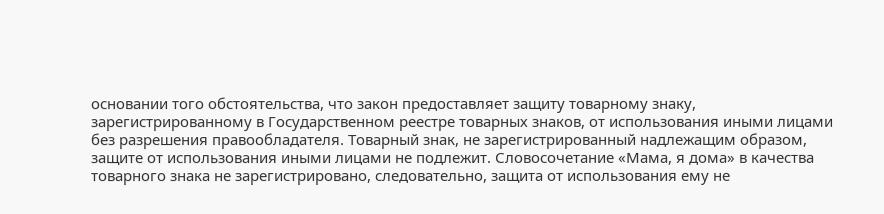основании того обстоятельства, что закон предоставляет защиту товарному знаку, зарегистрированному в Государственном реестре товарных знаков, от использования иными лицами без разрешения правообладателя. Товарный знак, не зарегистрированный надлежащим образом, защите от использования иными лицами не подлежит. Словосочетание «Мама, я дома» в качества товарного знака не зарегистрировано, следовательно, защита от использования ему не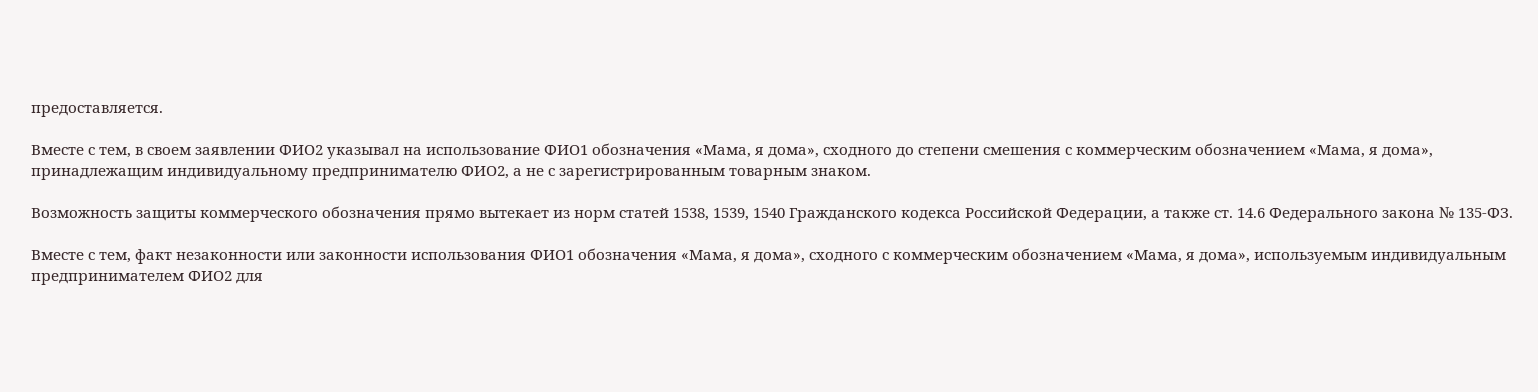предоставляется.

Вместе с тем, в своем заявлении ФИО2 указывал на использование ФИО1 обозначения «Мама, я дома», сходного до степени смешения с коммерческим обозначением «Мама, я дома», принадлежащим индивидуальному предпринимателю ФИО2, а не с зарегистрированным товарным знаком.

Возможность защиты коммерческого обозначения прямо вытекает из норм статей 1538, 1539, 1540 Гражданского кодекса Российской Федерации, а также ст. 14.6 Федерального закона № 135-ФЗ.

Вместе с тем, факт незаконности или законности использования ФИО1 обозначения «Мама, я дома», сходного с коммерческим обозначением «Мама, я дома», используемым индивидуальным предпринимателем ФИО2 для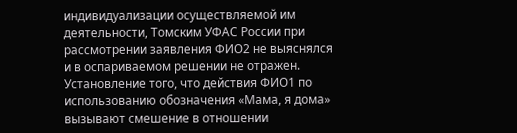индивидуализации осуществляемой им деятельности, Томским УФАС России при рассмотрении заявления ФИО2 не выяснялся и в оспариваемом решении не отражен. Установление того, что действия ФИО1 по использованию обозначения «Мама, я дома» вызывают смешение в отношении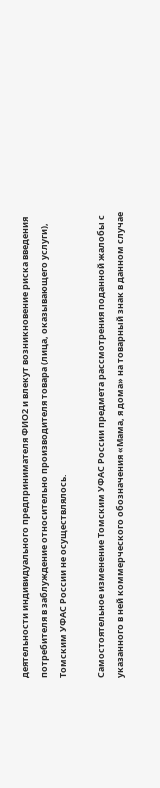деятельности индивидуального предпринимателя ФИО2 и влекут возникновение риска введения потребителя в заблуждение относительно производителя товара (лица, оказывающего услуги), Томским УФАС России не осуществлялось.

Самостоятельное изменение Томским УФАС России предмета рассмотрения поданной жалобы с указанного в ней коммерческого обозначения «Мама, я дома» на товарный знак в данном случае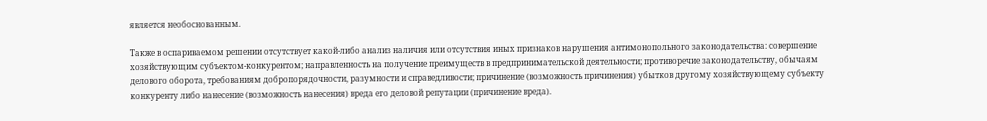является необоснованным.

Также в оспариваемом решении отсутствует какой-либо анализ наличия или отсутствия иных признаков нарушения антимонопольного законодательства: совершение хозяйствующим субъектом-конкурентом; направленность на получение преимуществ в предпринимательской деятельности; противоречие законодательству, обычаям делового оборота, требованиям добропорядочности, разумности и справедливости; причинение (возможность причинения) убытков другому хозяйствующему субъекту конкуренту либо нанесение (возможность нанесения) вреда его деловой репутации (причинение вреда).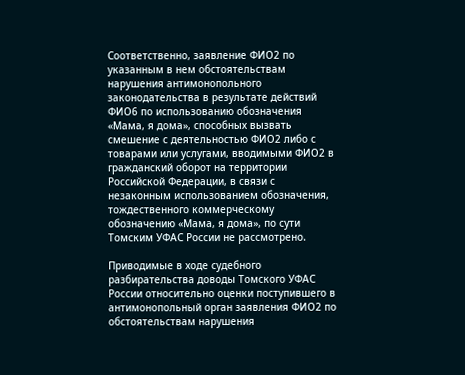Соответственно, заявление ФИО2 по указанным в нем обстоятельствам нарушения антимонопольного законодательства в результате действий ФИО6 по использованию обозначения «Мама, я дома», способных вызвать смешение с деятельностью ФИО2 либо с товарами или услугами, вводимыми ФИО2 в гражданский оборот на территории Российской Федерации, в связи с незаконным использованием обозначения, тождественного коммерческому обозначению «Мама, я дома», по сути Томским УФАС России не рассмотрено.

Приводимые в ходе судебного разбирательства доводы Томского УФАС России относительно оценки поступившего в антимонопольный орган заявления ФИО2 по обстоятельствам нарушения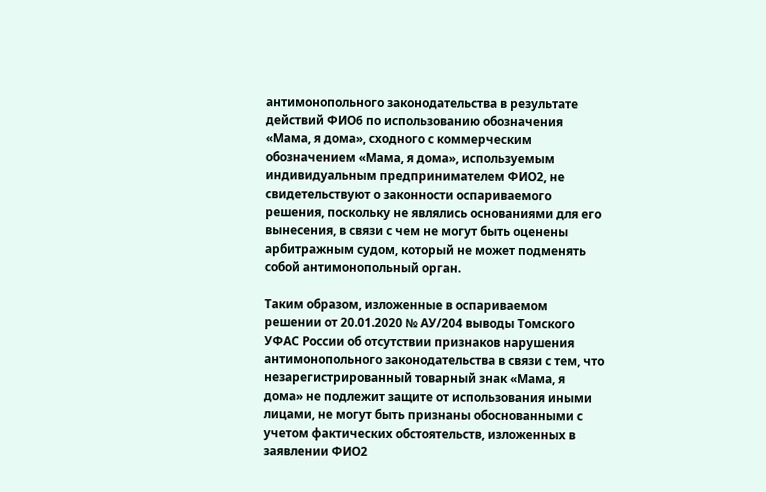антимонопольного законодательства в результате действий ФИО6 по использованию обозначения «Мама, я дома», сходного с коммерческим обозначением «Мама, я дома», используемым индивидуальным предпринимателем ФИО2, не свидетельствуют о законности оспариваемого решения, поскольку не являлись основаниями для его вынесения, в связи с чем не могут быть оценены арбитражным судом, который не может подменять собой антимонопольный орган.

Таким образом, изложенные в оспариваемом решении от 20.01.2020 № АУ/204 выводы Томского УФАС России об отсутствии признаков нарушения антимонопольного законодательства в связи с тем, что незарегистрированный товарный знак «Мама, я дома» не подлежит защите от использования иными лицами, не могут быть признаны обоснованными с учетом фактических обстоятельств, изложенных в заявлении ФИО2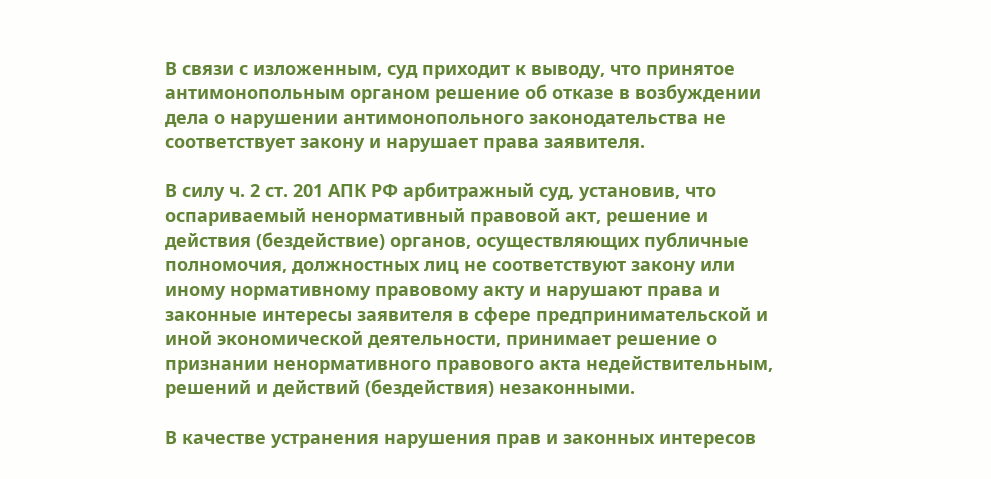В связи с изложенным, суд приходит к выводу, что принятое антимонопольным органом решение об отказе в возбуждении дела о нарушении антимонопольного законодательства не соответствует закону и нарушает права заявителя.

В силу ч. 2 ст. 201 АПК РФ арбитражный суд, установив, что оспариваемый ненормативный правовой акт, решение и действия (бездействие) органов, осуществляющих публичные полномочия, должностных лиц не соответствуют закону или иному нормативному правовому акту и нарушают права и законные интересы заявителя в сфере предпринимательской и иной экономической деятельности, принимает решение о признании ненормативного правового акта недействительным, решений и действий (бездействия) незаконными.

В качестве устранения нарушения прав и законных интересов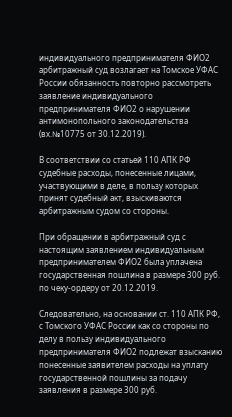индивидуального предпринимателя ФИО2 арбитражный суд возлагает на Томское УФАС России обязанность повторно рассмотреть заявление индивидуального предпринимателя ФИО2 о нарушении антимонопольного законодательства (вх.№10775 от 30.12.2019).

В соответствии со статьей 110 АПК РФ судебные расходы, понесенные лицами, участвующими в деле, в пользу которых принят судебный акт, взыскиваются арбитражным судом со стороны.

При обращении в арбитражный суд с настоящим заявлением индивидуальным предпринимателем ФИО2 была уплачена государственная пошлина в размере 300 руб. по чеку-ордеру от 20.12.2019.

Следовательно, на основании ст. 110 АПК РФ, с Томского УФАС России как со стороны по делу в пользу индивидуального предпринимателя ФИО2 подлежат взысканию понесенные заявителем расходы на уплату государственной пошлины за подачу заявления в размере 300 руб.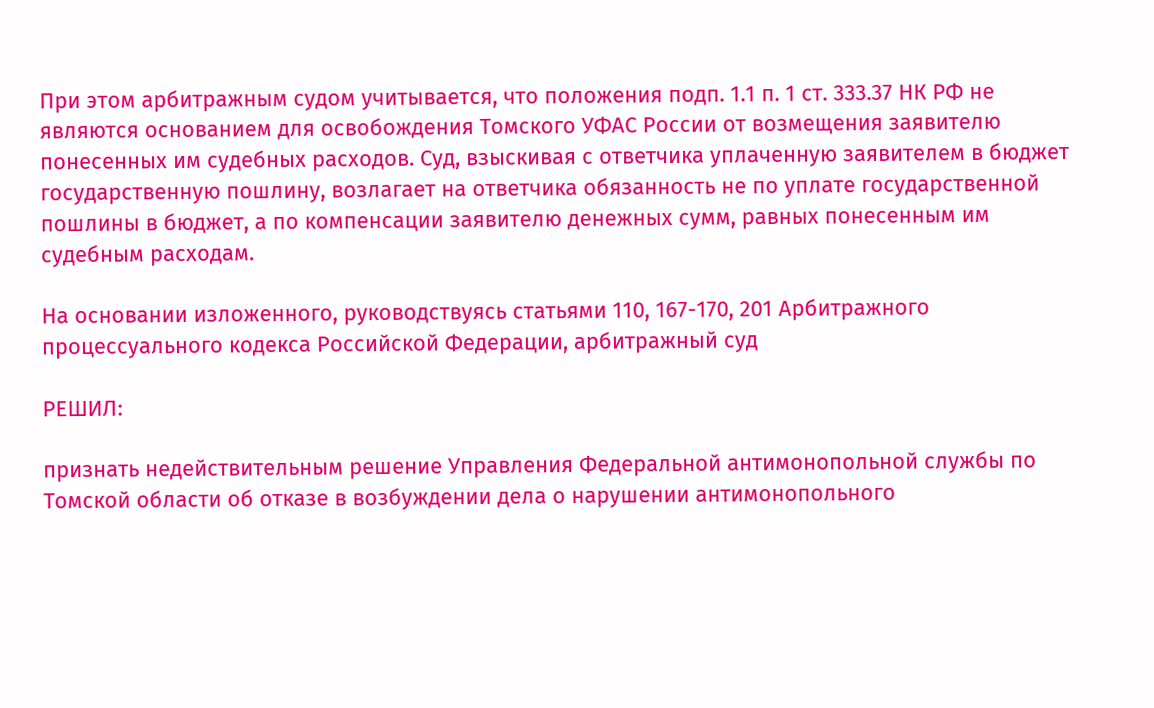При этом арбитражным судом учитывается, что положения подп. 1.1 п. 1 ст. 333.37 НК РФ не являются основанием для освобождения Томского УФАС России от возмещения заявителю понесенных им судебных расходов. Суд, взыскивая с ответчика уплаченную заявителем в бюджет государственную пошлину, возлагает на ответчика обязанность не по уплате государственной пошлины в бюджет, а по компенсации заявителю денежных сумм, равных понесенным им судебным расходам.

На основании изложенного, руководствуясь статьями 110, 167-170, 201 Арбитражного процессуального кодекса Российской Федерации, арбитражный суд

РЕШИЛ:

признать недействительным решение Управления Федеральной антимонопольной службы по Томской области об отказе в возбуждении дела о нарушении антимонопольного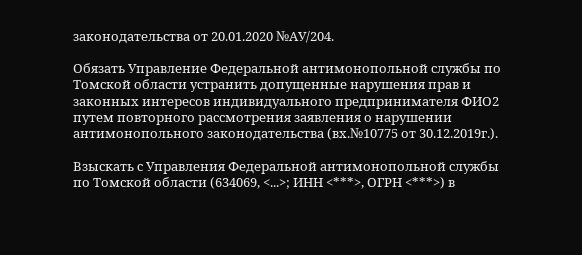законодательства от 20.01.2020 №АУ/204.

Обязать Управление Федеральной антимонопольной службы по Томской области устранить допущенные нарушения прав и законных интересов индивидуального предпринимателя ФИО2 путем повторного рассмотрения заявления о нарушении антимонопольного законодательства (вх.№10775 от 30.12.2019г.).

Взыскать с Управления Федеральной антимонопольной службы по Томской области (634069, <...>; ИНН <***>, ОГРН <***>) в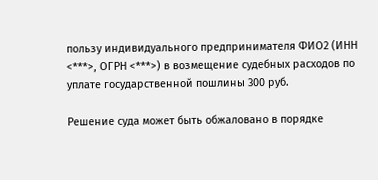пользу индивидуального предпринимателя ФИО2 (ИНН <***>, ОГРН <***>) в возмещение судебных расходов по уплате государственной пошлины 300 руб.

Решение суда может быть обжаловано в порядке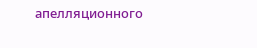апелляционного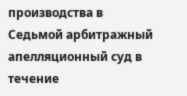производства в Седьмой арбитражный апелляционный суд в течение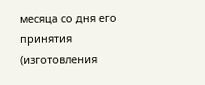месяца со дня его принятия (изготовления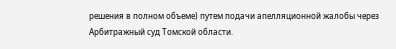решения в полном объеме) путем подачи апелляционной жалобы через Арбитражный суд Томской области.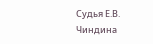Судья Е.В. Чиндина